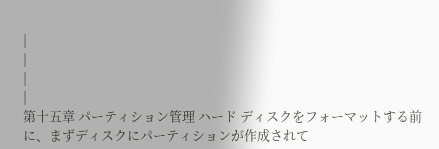|
|
|
|
第十五章 パーティション管理 ハード ディスクをフォーマットする前に、まずディスクにパーティションが作成されて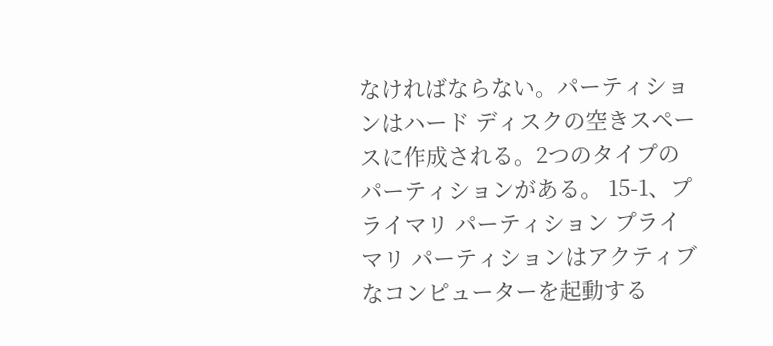なければならない。パーティションはハード ディスクの空きスペースに作成される。2つのタイプのパーティションがある。 15-1、プライマリ パーティション プライマリ パーティションはアクティブなコンピューターを起動する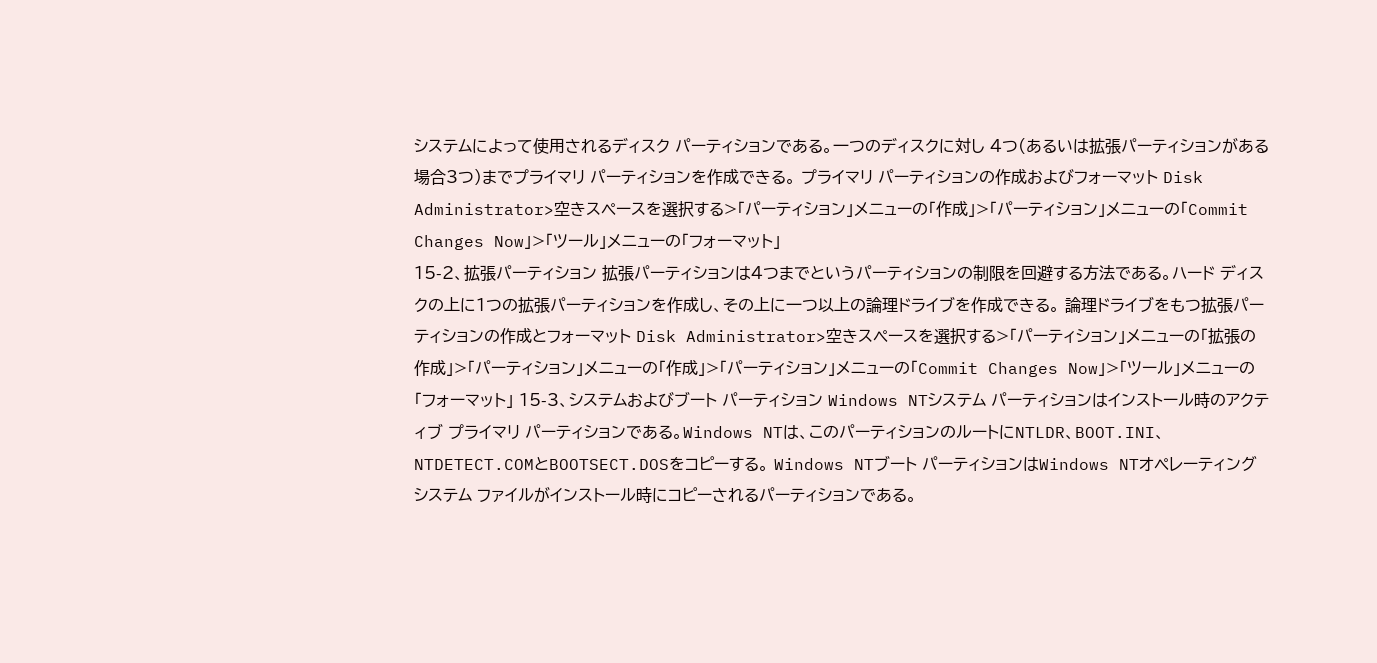システムによって使用されるディスク パーティションである。一つのディスクに対し 4つ(あるいは拡張パーティションがある場合3つ)までプライマリ パーティションを作成できる。 プライマリ パーティションの作成およびフォーマット Disk Administrator>空きスペースを選択する>「パーティション」メニューの「作成」>「パーティション」メニューの「Commit Changes Now」>「ツール」メニューの「フォーマット」
15-2、拡張パーティション 拡張パーティションは4つまでというパーティションの制限を回避する方法である。ハード ディスクの上に1つの拡張パーティションを作成し、その上に一つ以上の論理ドライブを作成できる。 論理ドライブをもつ拡張パーティションの作成とフォーマット Disk Administrator>空きスペースを選択する>「パーティション」メニューの「拡張の作成」>「パーティション」メニューの「作成」>「パーティション」メニューの「Commit Changes Now」>「ツール」メニューの「フォーマット」 15-3、システムおよびブート パーティション Windows NTシステム パーティションはインストール時のアクティブ プライマリ パーティションである。Windows NTは、このパーティションのルートにNTLDR、BOOT.INI、NTDETECT.COMとBOOTSECT.DOSをコピーする。 Windows NTブート パーティションはWindows NTオペレーティング システム ファイルがインストール時にコピーされるパーティションである。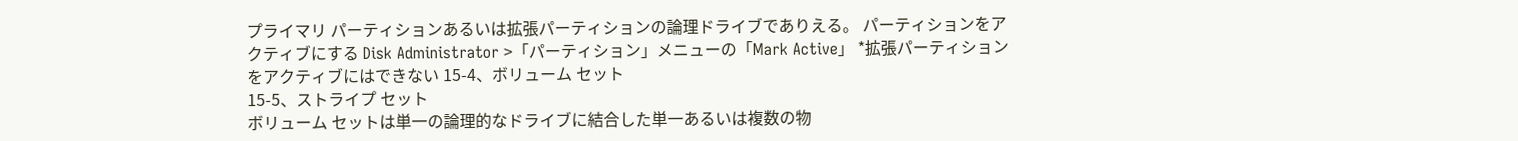プライマリ パーティションあるいは拡張パーティションの論理ドライブでありえる。 パーティションをアクティブにする Disk Administrator >「パーティション」メニューの「Mark Active」 *拡張パーティションをアクティブにはできない 15-4、ボリューム セット
15-5、ストライプ セット
ボリューム セットは単一の論理的なドライブに結合した単一あるいは複数の物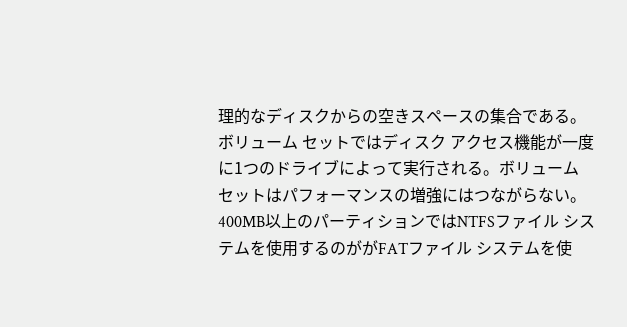理的なディスクからの空きスペースの集合である。ボリューム セットではディスク アクセス機能が一度に1つのドライブによって実行される。ボリューム セットはパフォーマンスの増強にはつながらない。400MB以上のパーティションではNTFSファイル システムを使用するのががFATファイル システムを使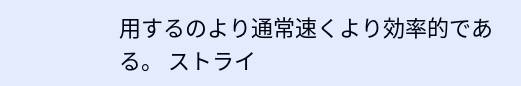用するのより通常速くより効率的である。 ストライ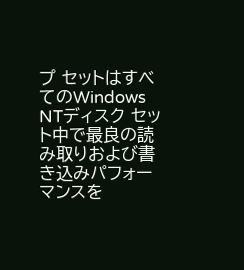プ セットはすべてのWindows NTディスク セット中で最良の読み取りおよび書き込みパフォーマンスを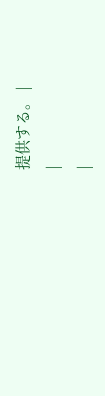提供する。 |
|
|